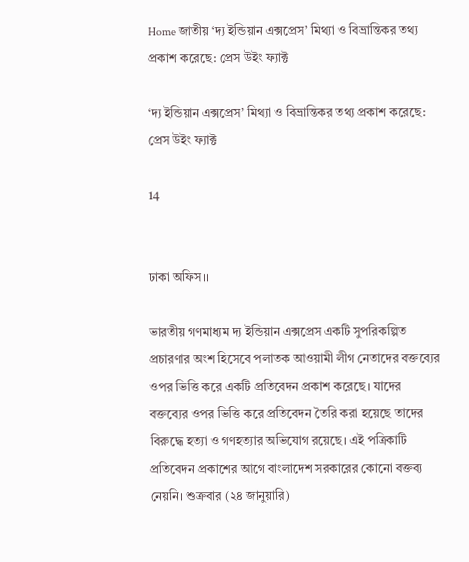Home জাতীয় ‘দ্য ইন্ডিয়ান এক্সপ্রেস’ মিথ্যা ও বিভ্রান্তিকর তথ্য প্রকাশ করেছে: প্রেস উইং ফ্যাক্ট

‘দ্য ইন্ডিয়ান এক্সপ্রেস’ মিথ্যা ও বিভ্রান্তিকর তথ্য প্রকাশ করেছে: প্রেস উইং ফ্যাক্ট

14


ঢাকা অফিস।।

ভারতীয় গণমাধ্যম দ্য ইন্ডিয়ান এক্সপ্রেস একটি সুপরিকল্পিত প্রচারণার অংশ হিসেবে পলাতক আওয়ামী লীগ নেতাদের বক্তব্যের ওপর ভিত্তি করে একটি প্রতিবেদন প্রকাশ করেছে। যাদের বক্তব্যের ওপর ভিত্তি করে প্রতিবেদন তৈরি করা হয়েছে তাদের বিরুদ্ধে হত্যা ও গণহত্যার অভিযোগ রয়েছে। এই পত্রিকাটি প্রতিবেদন প্রকাশের আগে বাংলাদেশ সরকারের কোনো বক্তব্য নেয়নি। শুক্রবার (২৪ জানুয়ারি)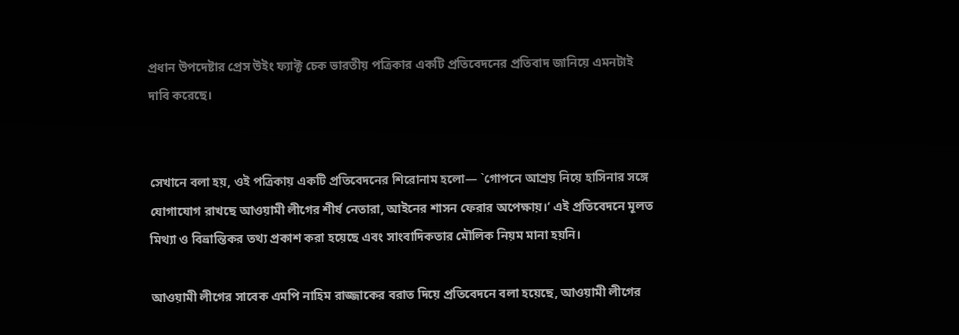প্রধান উপদেষ্টার প্রেস উইং ফ্যাক্ট চেক ভারতীয় পত্রিকার একটি প্রতিবেদনের প্রতিবাদ জানিয়ে এমনটাই দাবি করেছে।


সেখানে বলা হয়, ওই পত্রিকায় একটি প্রতিবেদনের শিরোনাম হলো— `গোপনে আশ্রয় নিয়ে হাসিনার সঙ্গে যোগাযোগ রাখছে আওয়ামী লীগের শীর্ষ নেতারা, আইনের শাসন ফেরার অপেক্ষায়।’ এই প্রতিবেদনে মূলত মিথ্যা ও বিভ্রান্তিকর তথ্য প্রকাশ করা হয়েছে এবং সাংবাদিকতার মৌলিক নিয়ম মানা হয়নি।

আওয়ামী লীগের সাবেক এমপি নাহিম রাজ্জাকের বরাত দিয়ে প্রতিবেদনে বলা হয়েছে, আওয়ামী লীগের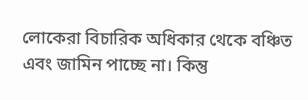লোকেরা বিচারিক অধিকার থেকে বঞ্চিত এবং জামিন পাচ্ছে না। কিন্তু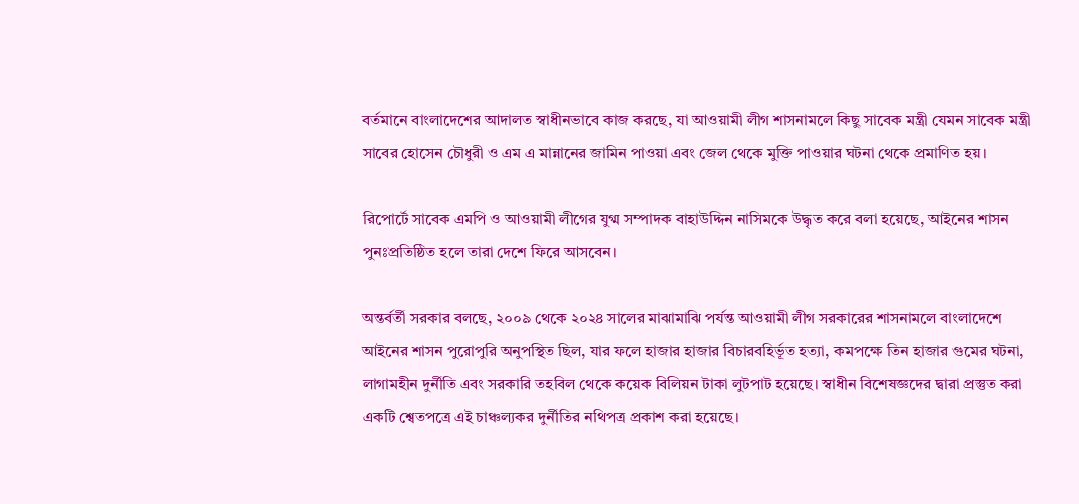বর্তমানে বাংলাদেশের আদালত স্বাধীনভাবে কাজ করছে, যা আওয়ামী লীগ শাসনামলে কিছু সাবেক মন্ত্রী যেমন সাবেক মন্ত্রী সাবের হোসেন চৌধুরী ও এম এ মান্নানের জামিন পাওয়া এবং জেল থেকে মুক্তি পাওয়ার ঘটনা থেকে প্রমাণিত হয়।

রিপোর্টে সাবেক এমপি ও আওয়ামী লীগের যুগ্ম সম্পাদক বাহাউদ্দিন নাসিমকে উদ্ধৃত করে বলা হয়েছে, আইনের শাসন পুনঃপ্রতিষ্ঠিত হলে তারা দেশে ফিরে আসবেন।

অন্তর্বর্তী সরকার বলছে, ২০০৯ থেকে ২০২৪ সালের মাঝামাঝি পর্যন্ত আওয়ামী লীগ সরকারের শাসনামলে বাংলাদেশে আইনের শাসন পুরোপুরি অনুপস্থিত ছিল, যার ফলে হাজার হাজার বিচারবহির্ভূত হত্যা, কমপক্ষে তিন হাজার গুমের ঘটনা, লাগামহীন দুর্নীতি এবং সরকারি তহবিল থেকে কয়েক বিলিয়ন টাকা লুটপাট হয়েছে। স্বাধীন বিশেষজ্ঞদের দ্বারা প্রস্তুত করা একটি শ্বেতপত্রে এই চাঞ্চল্যকর দুর্নীতির নথিপত্র প্রকাশ করা হয়েছে।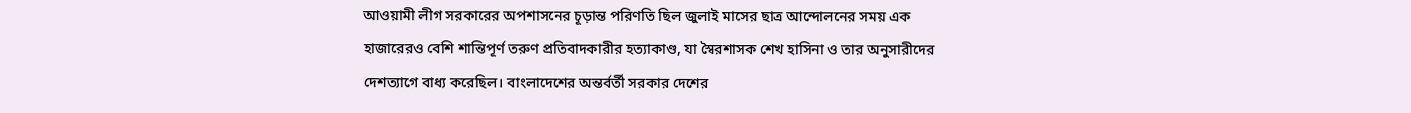আওয়ামী লীগ সরকারের অপশাসনের চূড়ান্ত পরিণতি ছিল জুলাই মাসের ছাত্র আন্দোলনের সময় এক হাজারেরও বেশি শান্তিপূর্ণ তরুণ প্রতিবাদকারীর হত্যাকাণ্ড, যা স্বৈরশাসক শেখ হাসিনা ও তার অনুসারীদের দেশত্যাগে বাধ্য করেছিল। বাংলাদেশের অন্তর্বর্তী সরকার দেশের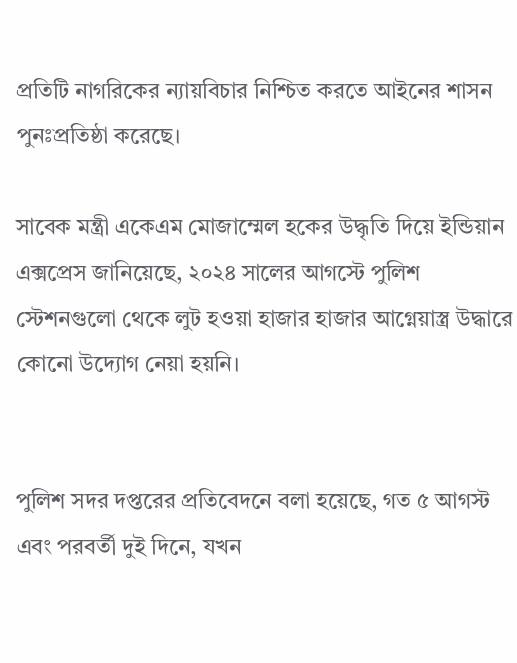প্রতিটি নাগরিকের ন্যায়বিচার নিশ্চিত করতে আইনের শাসন পুনঃপ্রতিষ্ঠা করেছে।

সাবেক মন্ত্রী একেএম মোজাম্মেল হকের উদ্ধৃতি দিয়ে ইন্ডিয়ান এক্সপ্রেস জানিয়েছে, ২০২৪ সালের আগস্টে পুলিশ স্টেশনগুলো থেকে লুট হওয়া হাজার হাজার আগ্নেয়াস্ত্র উদ্ধারে কোনো উদ্যোগ নেয়া হয়নি।


পুলিশ সদর দপ্তরের প্রতিবেদনে বলা হয়েছে, গত ৫ আগস্ট এবং পরবর্তী দুই দিনে, যখন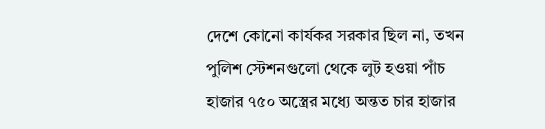দেশে কোনো কার্যকর সরকার ছিল না, তখন পুলিশ স্টেশনগুলো থেকে লুট হওয়া পাঁচ হাজার ৭৫০ অস্ত্রের মধ্যে অন্তত চার হাজার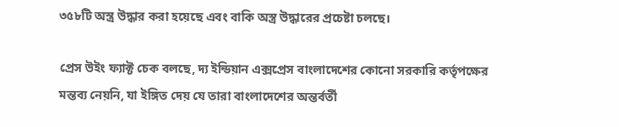৩৫৮টি অস্ত্র উদ্ধার করা হয়েছে এবং বাকি অস্ত্র উদ্ধারের প্রচেষ্টা চলছে।

প্রেস উইং ফ্যাক্ট চেক বলছে, দ্য ইন্ডিয়ান এক্সপ্রেস বাংলাদেশের কোনো সরকারি কর্তৃপক্ষের মন্তব্য নেয়নি, যা ইঙ্গিত দেয় যে তারা বাংলাদেশের অন্তর্বর্তী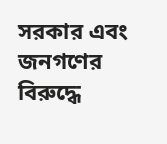সরকার এবং জনগণের বিরুদ্ধে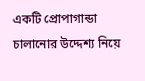একটি প্রোপাগান্ডা চালানোর উদ্দেশ্য নিয়ে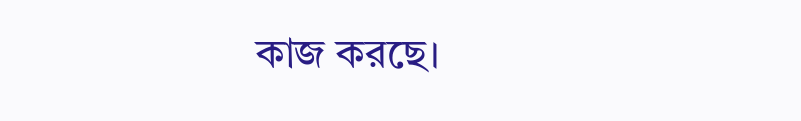কাজ করছে।